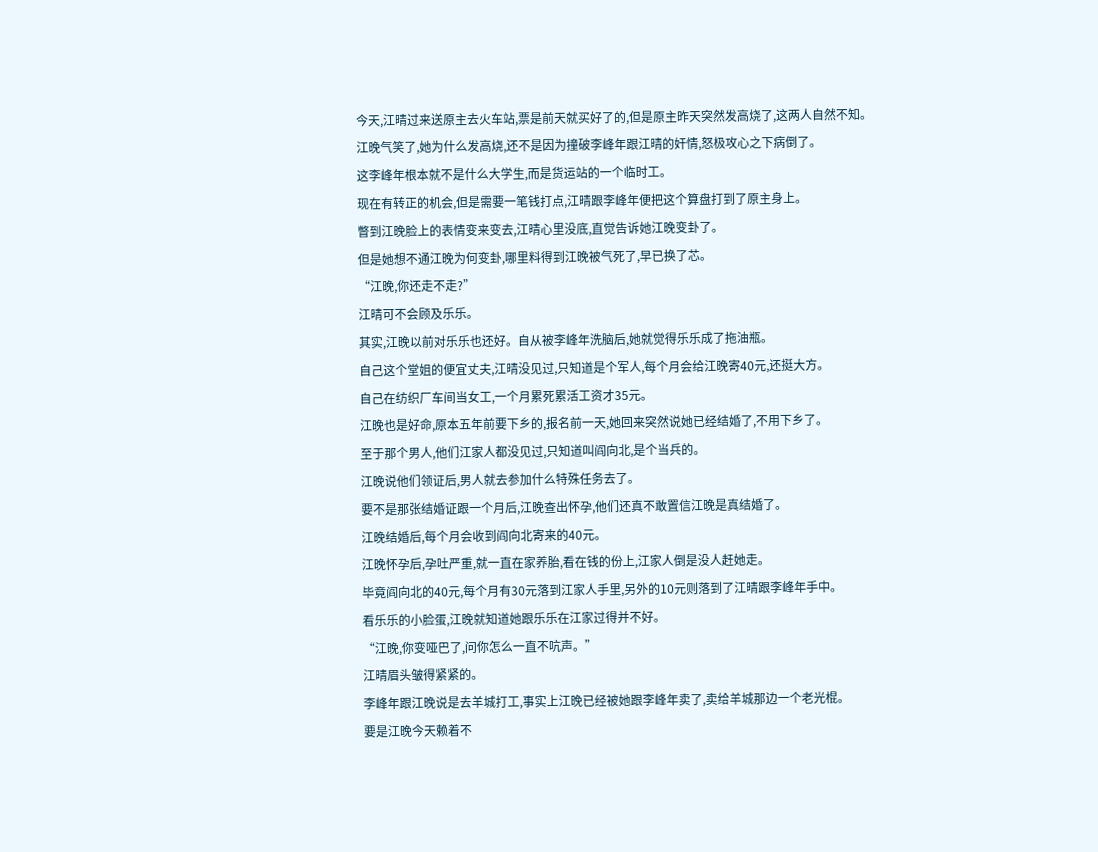今天,江晴过来送原主去火车站,票是前天就买好了的,但是原主昨天突然发高烧了,这两人自然不知。
江晚气笑了,她为什么发高烧,还不是因为撞破李峰年跟江晴的奸情,怒极攻心之下病倒了。
这李峰年根本就不是什么大学生,而是货运站的一个临时工。
现在有转正的机会,但是需要一笔钱打点,江晴跟李峰年便把这个算盘打到了原主身上。
瞥到江晚脸上的表情变来变去,江晴心里没底,直觉告诉她江晚变卦了。
但是她想不通江晚为何变卦,哪里料得到江晚被气死了,早已换了芯。
“江晚,你还走不走?”
江晴可不会顾及乐乐。
其实,江晚以前对乐乐也还好。自从被李峰年洗脑后,她就觉得乐乐成了拖油瓶。
自己这个堂姐的便宜丈夫,江晴没见过,只知道是个军人,每个月会给江晚寄40元,还挺大方。
自己在纺织厂车间当女工,一个月累死累活工资才35元。
江晚也是好命,原本五年前要下乡的,报名前一天,她回来突然说她已经结婚了,不用下乡了。
至于那个男人,他们江家人都没见过,只知道叫阎向北,是个当兵的。
江晚说他们领证后,男人就去参加什么特殊任务去了。
要不是那张结婚证跟一个月后,江晚查出怀孕,他们还真不敢置信江晚是真结婚了。
江晚结婚后,每个月会收到阎向北寄来的40元。
江晚怀孕后,孕吐严重,就一直在家养胎,看在钱的份上,江家人倒是没人赶她走。
毕竟阎向北的40元,每个月有30元落到江家人手里,另外的10元则落到了江晴跟李峰年手中。
看乐乐的小脸蛋,江晚就知道她跟乐乐在江家过得并不好。
“江晚,你变哑巴了,问你怎么一直不吭声。”
江晴眉头皱得紧紧的。
李峰年跟江晚说是去羊城打工,事实上江晚已经被她跟李峰年卖了,卖给羊城那边一个老光棍。
要是江晚今天赖着不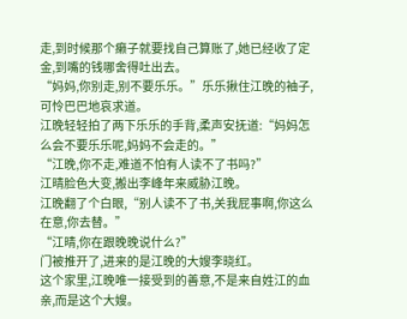走,到时候那个癞子就要找自己算账了,她已经收了定金,到嘴的钱哪舍得吐出去。
“妈妈,你别走,别不要乐乐。”乐乐揪住江晚的袖子,可怜巴巴地哀求道。
江晚轻轻拍了两下乐乐的手背,柔声安抚道:“妈妈怎么会不要乐乐呢,妈妈不会走的。”
“江晚,你不走,难道不怕有人读不了书吗?”
江晴脸色大变,搬出李峰年来威胁江晚。
江晚翻了个白眼,“别人读不了书,关我屁事啊,你这么在意,你去替。”
“江晴,你在跟晚晚说什么?”
门被推开了,进来的是江晚的大嫂李晓红。
这个家里,江晚唯一接受到的善意,不是来自姓江的血亲,而是这个大嫂。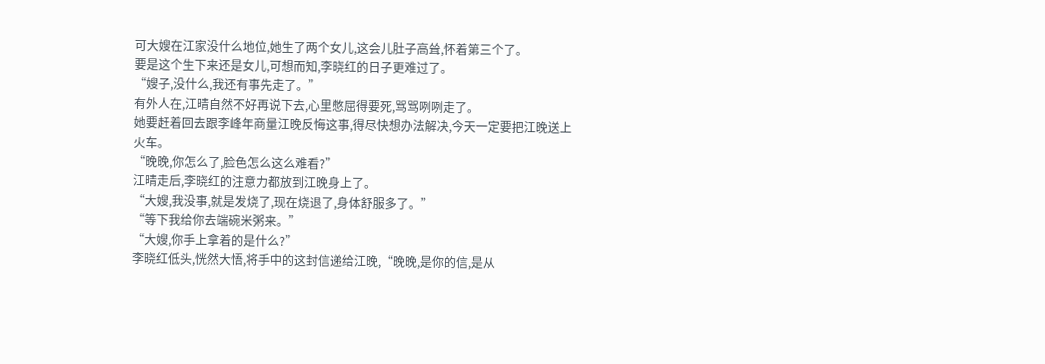可大嫂在江家没什么地位,她生了两个女儿,这会儿肚子高耸,怀着第三个了。
要是这个生下来还是女儿,可想而知,李晓红的日子更难过了。
“嫂子,没什么,我还有事先走了。”
有外人在,江晴自然不好再说下去,心里憋屈得要死,骂骂咧咧走了。
她要赶着回去跟李峰年商量江晚反悔这事,得尽快想办法解决,今天一定要把江晚送上火车。
“晚晚,你怎么了,脸色怎么这么难看?”
江晴走后,李晓红的注意力都放到江晚身上了。
“大嫂,我没事,就是发烧了,现在烧退了,身体舒服多了。”
“等下我给你去端碗米粥来。”
“大嫂,你手上拿着的是什么?”
李晓红低头,恍然大悟,将手中的这封信递给江晚,“晚晚,是你的信,是从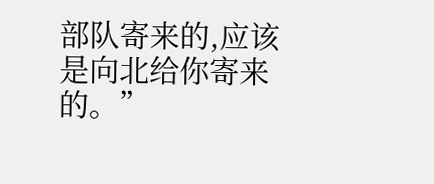部队寄来的,应该是向北给你寄来的。”